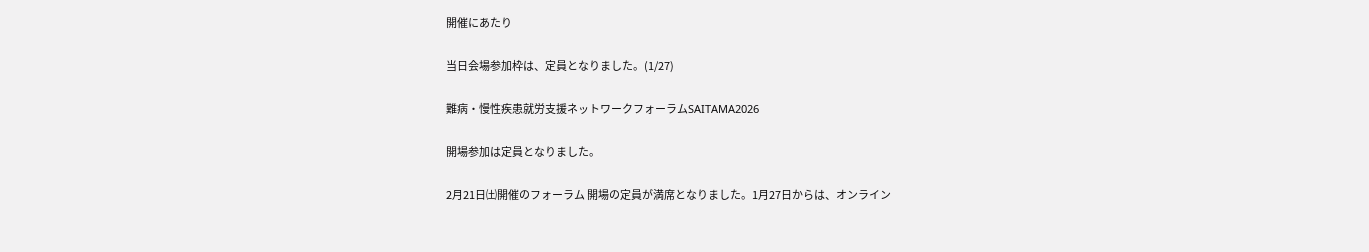開催にあたり

当日会場参加枠は、定員となりました。(1/27)

難病・慢性疾患就労支援ネットワークフォーラムSAITAMA2026

開場参加は定員となりました。

2月21日㈯開催のフォーラム 開場の定員が満席となりました。1月27日からは、オンライン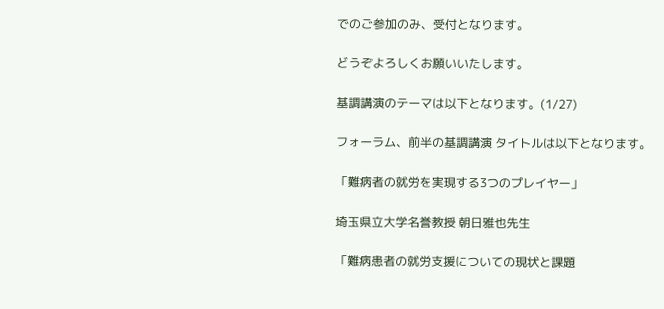でのご参加のみ、受付となります。

どうぞよろしくお願いいたします。

基調講演のテーマは以下となります。(1/27)

フォーラム、前半の基調講演 タイトルは以下となります。

「難病者の就労を実現する3つのプレイヤー」

埼玉県立大学名誉教授 朝日雅也先生

「難病患者の就労支援についての現状と課題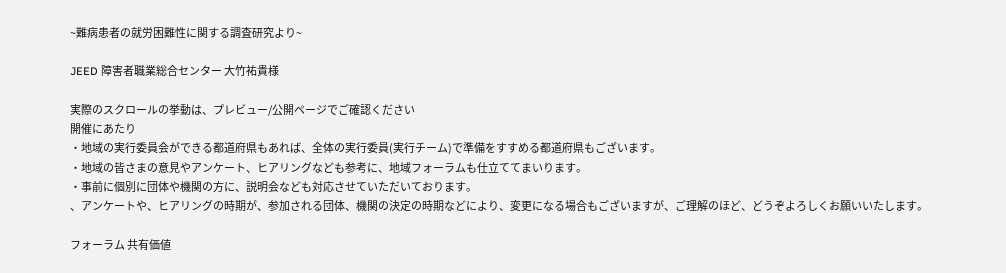~難病患者の就労困難性に関する調査研究より~

JEED 障害者職業総合センター 大竹祐貴様

実際のスクロールの挙動は、プレビュー/公開ページでご確認ください
開催にあたり
・地域の実行委員会ができる都道府県もあれば、全体の実行委員(実行チーム)で準備をすすめる都道府県もございます。
・地域の皆さまの意見やアンケート、ヒアリングなども参考に、地域フォーラムも仕立ててまいります。
・事前に個別に団体や機関の方に、説明会なども対応させていただいております。
、アンケートや、ヒアリングの時期が、参加される団体、機関の決定の時期などにより、変更になる場合もございますが、ご理解のほど、どうぞよろしくお願いいたします。

フォーラム 共有価値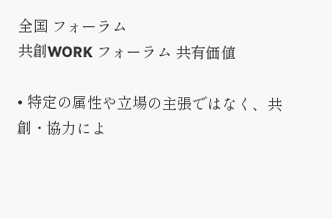全国 フォーラム
共創WORK フォーラム 共有価値

• 特定の属性や立場の主張ではなく、共創・協力によ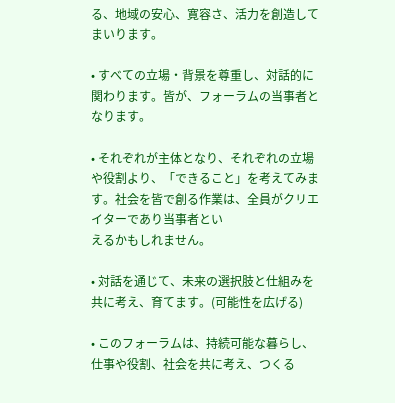る、地域の安心、寛容さ、活力を創造してまいります。

• すべての立場・背景を尊重し、対話的に関わります。皆が、フォーラムの当事者となります。

• それぞれが主体となり、それぞれの立場や役割より、「できること」を考えてみます。社会を皆で創る作業は、全員がクリエイターであり当事者とい
えるかもしれません。

• 対話を通じて、未来の選択肢と仕組みを共に考え、育てます。(可能性を広げる)

• このフォーラムは、持続可能な暮らし、仕事や役割、社会を共に考え、つくる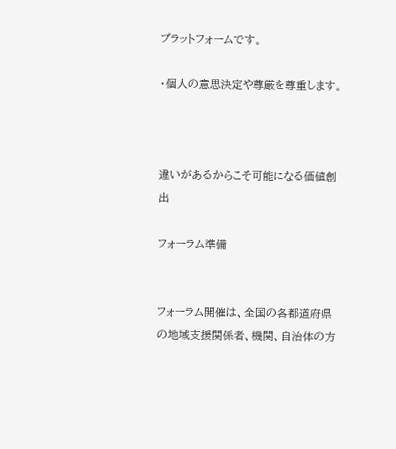プラットフォームです。

・個人の意思決定や尊厳を尊重します。



違いがあるからこそ可能になる価値創出

フォーラム準備


フォーラム開催は、全国の各都道府県の地域支援関係者、機関、自治体の方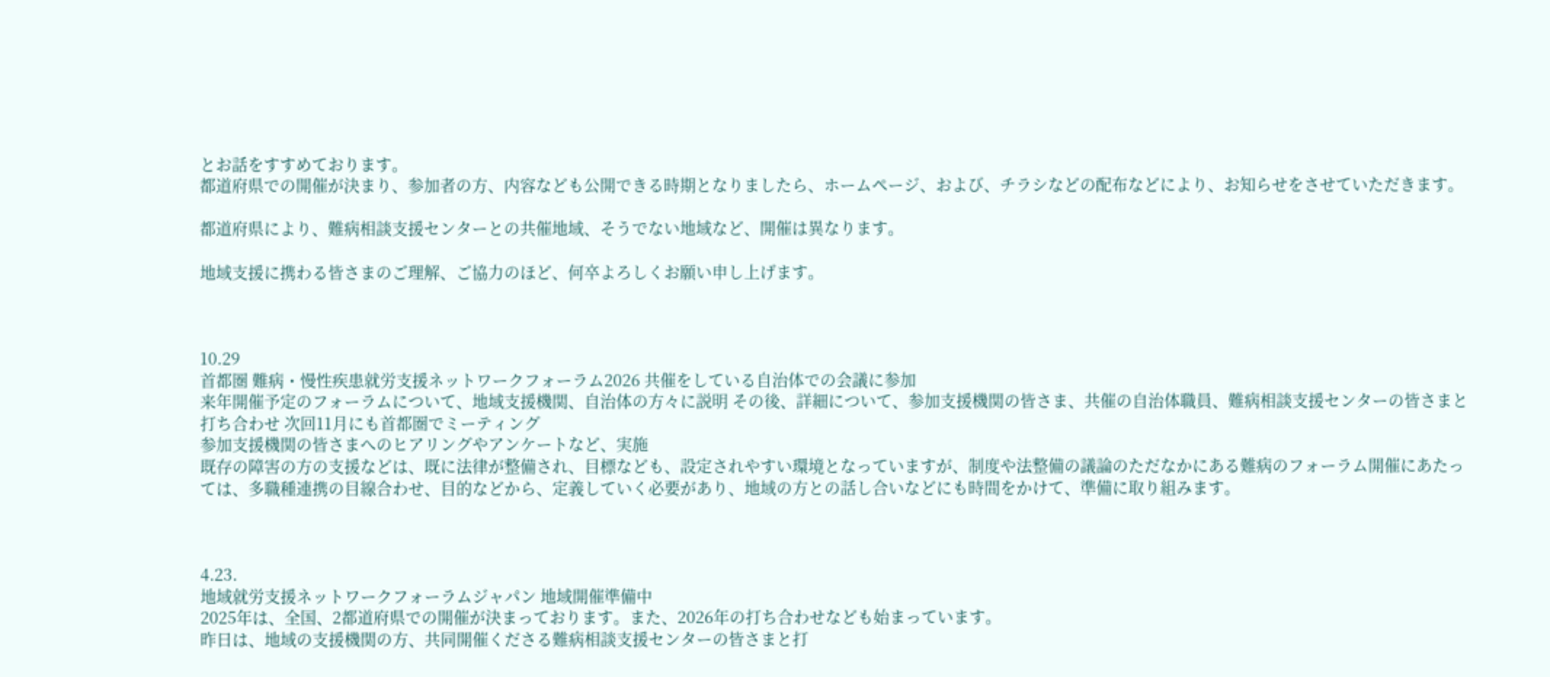とお話をすすめております。
都道府県での開催が決まり、参加者の方、内容なども公開できる時期となりましたら、ホームページ、および、チラシなどの配布などにより、お知らせをさせていただきます。

都道府県により、難病相談支援センターとの共催地域、そうでない地域など、開催は異なります。

地域支援に携わる皆さまのご理解、ご協力のほど、何卒よろしくお願い申し上げます。



10.29
首都圏 難病・慢性疾患就労支援ネットワークフォーラム2026 共催をしている自治体での会議に参加
来年開催予定のフォーラムについて、地域支援機関、自治体の方々に説明 その後、詳細について、参加支援機関の皆さま、共催の自治体職員、難病相談支援センターの皆さまと打ち合わせ 次回11月にも首都圏でミーティング
参加支援機関の皆さまへのヒアリングやアンケートなど、実施
既存の障害の方の支援などは、既に法律が整備され、目標なども、設定されやすい環境となっていますが、制度や法整備の議論のただなかにある難病のフォーラム開催にあたっては、多職種連携の目線合わせ、目的などから、定義していく必要があり、地域の方との話し合いなどにも時間をかけて、準備に取り組みます。



4.23.
地域就労支援ネットワークフォーラムジャパン 地域開催準備中
2025年は、全国、2都道府県での開催が決まっております。また、2026年の打ち合わせなども始まっています。
昨日は、地域の支援機関の方、共同開催くださる難病相談支援センターの皆さまと打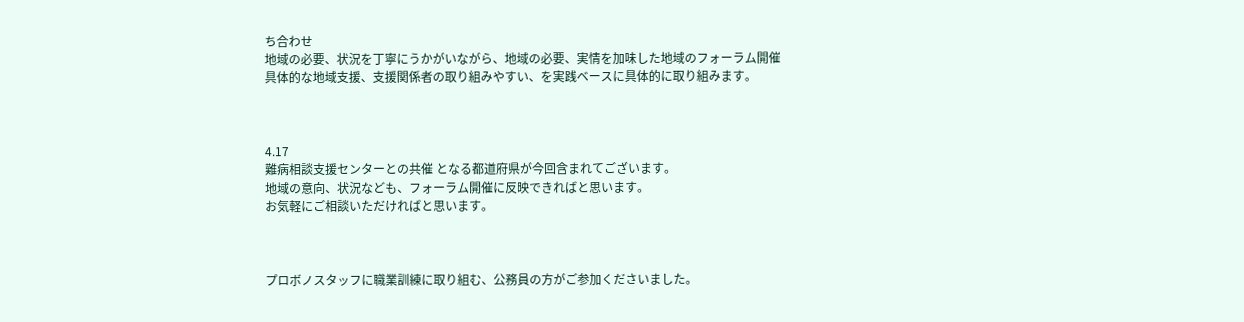ち合わせ
地域の必要、状況を丁寧にうかがいながら、地域の必要、実情を加味した地域のフォーラム開催
具体的な地域支援、支援関係者の取り組みやすい、を実践ベースに具体的に取り組みます。



4.17
難病相談支援センターとの共催 となる都道府県が今回含まれてございます。
地域の意向、状況なども、フォーラム開催に反映できればと思います。
お気軽にご相談いただければと思います。



プロボノスタッフに職業訓練に取り組む、公務員の方がご参加くださいました。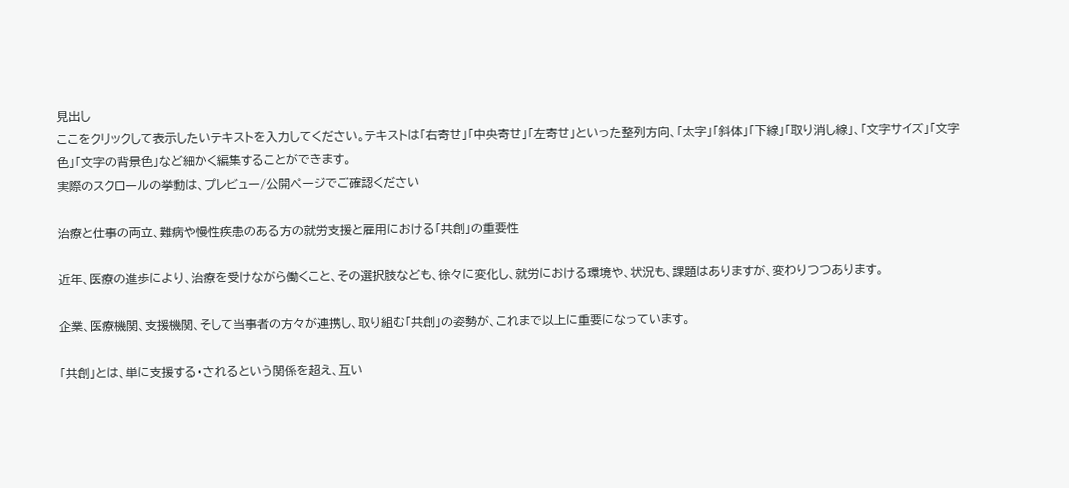見出し
ここをクリックして表示したいテキストを入力してください。テキストは「右寄せ」「中央寄せ」「左寄せ」といった整列方向、「太字」「斜体」「下線」「取り消し線」、「文字サイズ」「文字色」「文字の背景色」など細かく編集することができます。
実際のスクロールの挙動は、プレビュー/公開ページでご確認ください

治療と仕事の両立、難病や慢性疾患のある方の就労支援と雇用における「共創」の重要性

近年、医療の進歩により、治療を受けながら働くこと、その選択肢なども、徐々に変化し、就労における環境や、状況も、課題はありますが、変わりつつあります。

企業、医療機関、支援機関、そして当事者の方々が連携し、取り組む「共創」の姿勢が、これまで以上に重要になっています。

「共創」とは、単に支援する・されるという関係を超え、互い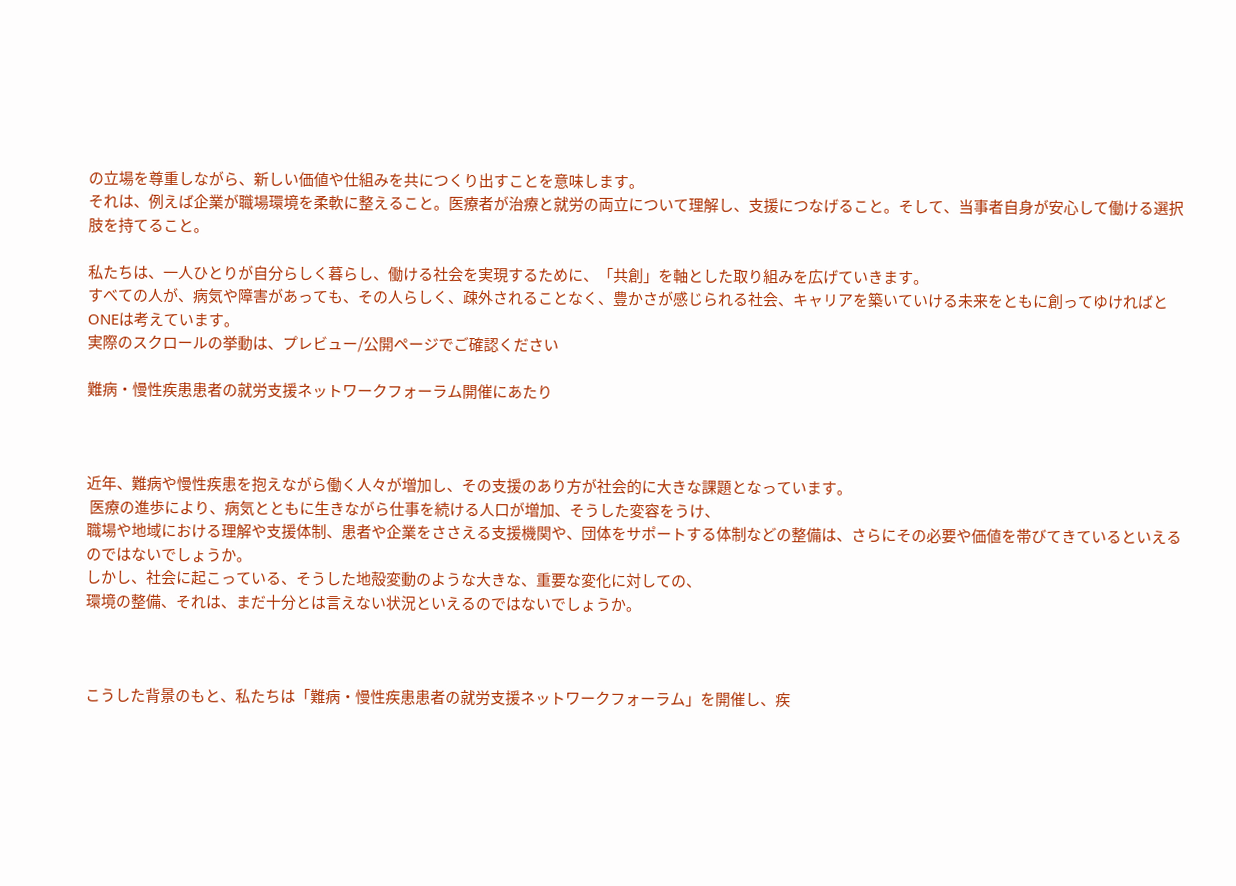の立場を尊重しながら、新しい価値や仕組みを共につくり出すことを意味します。
それは、例えば企業が職場環境を柔軟に整えること。医療者が治療と就労の両立について理解し、支援につなげること。そして、当事者自身が安心して働ける選択肢を持てること。

私たちは、一人ひとりが自分らしく暮らし、働ける社会を実現するために、「共創」を軸とした取り組みを広げていきます。
すべての人が、病気や障害があっても、その人らしく、疎外されることなく、豊かさが感じられる社会、キャリアを築いていける未来をともに創ってゆければとONEは考えています。
実際のスクロールの挙動は、プレビュー/公開ページでご確認ください

難病・慢性疾患患者の就労支援ネットワークフォーラム開催にあたり



近年、難病や慢性疾患を抱えながら働く人々が増加し、その支援のあり方が社会的に大きな課題となっています。
 医療の進歩により、病気とともに生きながら仕事を続ける人口が増加、そうした変容をうけ、
職場や地域における理解や支援体制、患者や企業をささえる支援機関や、団体をサポートする体制などの整備は、さらにその必要や価値を帯びてきているといえるのではないでしょうか。
しかし、社会に起こっている、そうした地殻変動のような大きな、重要な変化に対しての、
環境の整備、それは、まだ十分とは言えない状況といえるのではないでしょうか。



こうした背景のもと、私たちは「難病・慢性疾患患者の就労支援ネットワークフォーラム」を開催し、疾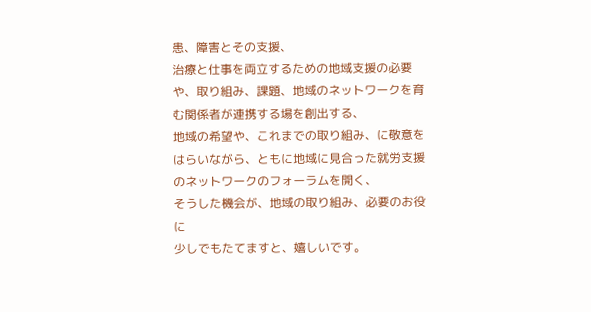患、障害とその支援、
治療と仕事を両立するための地域支援の必要や、取り組み、課題、地域のネットワークを育む関係者が連携する場を創出する、
地域の希望や、これまでの取り組み、に敬意をはらいながら、ともに地域に見合った就労支援のネットワークのフォーラムを開く、
そうした機会が、地域の取り組み、必要のお役に
少しでもたてますと、嬉しいです。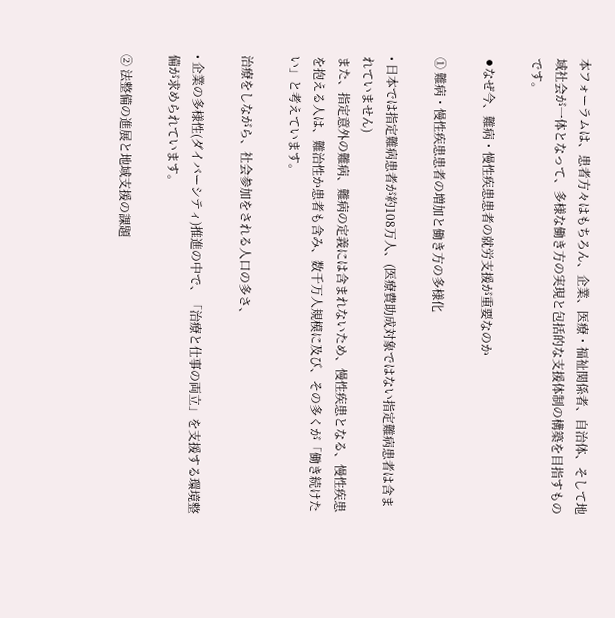本フォーラムは、患者方々はもちろん、企業、医療・福祉関係者、自治体、そして地域社会が一体となって、多様な働き方の実現と包括的な支援体制の構築を目指すものです。

⚫なぜ今、難病・慢性疾患患者の就労支援が重要なのか

① 難病・慢性疾患患者の増加と働き方の多様化

• 日本では指定難病患者が約108万人、(医療費助成対象ではない指定難病患者は含まれていません)
また、指定意外の難病、難病の定義には含まれないため、慢性疾患となる、慢性疾患を抱える人は、難治性か患者も含み、数千万人規模に及び、その多くが「働き続けたい」と考えています。

治療をしながら、社会参加をされる人口の多さ、

• 企業の多様性(ダイバーシティ)推進の中で、「治療と仕事の両立」を支援する環境整備が求められています。

② 法整備の進展と地域支援の課題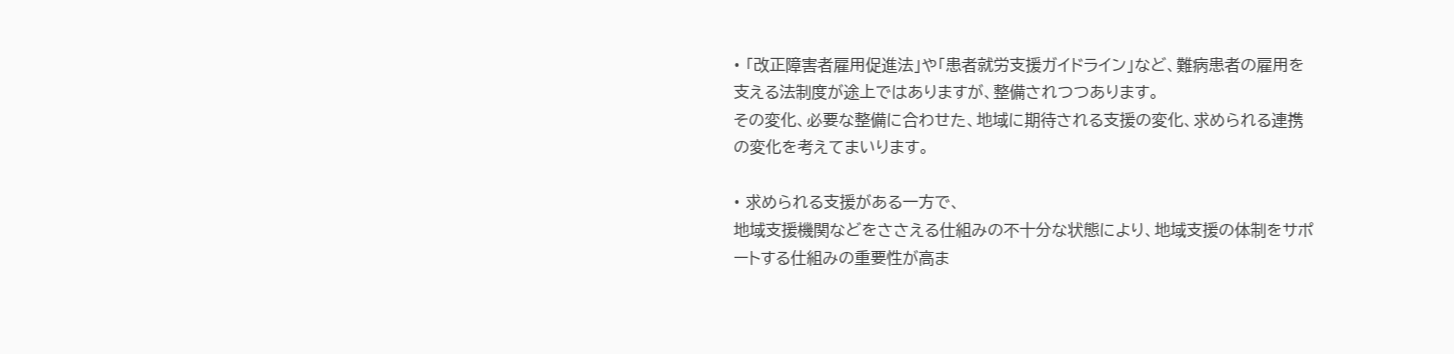• 「改正障害者雇用促進法」や「患者就労支援ガイドライン」など、難病患者の雇用を支える法制度が途上ではありますが、整備されつつあります。
その変化、必要な整備に合わせた、地域に期待される支援の変化、求められる連携の変化を考えてまいります。

• 求められる支援がある一方で、
地域支援機関などをささえる仕組みの不十分な状態により、地域支援の体制をサポートする仕組みの重要性が高ま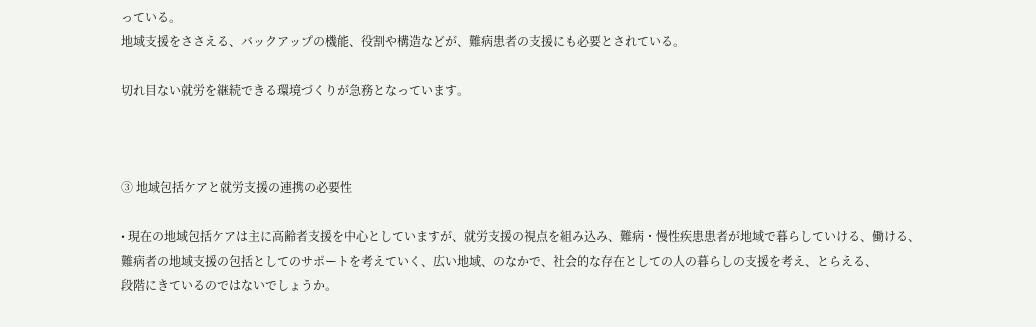っている。
地域支援をささえる、バックアップの機能、役割や構造などが、難病患者の支援にも必要とされている。

切れ目ない就労を継続できる環境づくりが急務となっています。



③ 地域包括ケアと就労支援の連携の必要性

• 現在の地域包括ケアは主に高齢者支援を中心としていますが、就労支援の視点を組み込み、難病・慢性疾患患者が地域で暮らしていける、働ける、
難病者の地域支援の包括としてのサポートを考えていく、広い地域、のなかで、社会的な存在としての人の暮らしの支援を考え、とらえる、
段階にきているのではないでしょうか。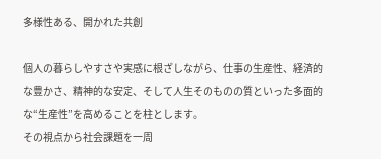多様性ある、開かれた共創

個人の暮らしやすさや実感に根ざしながら、仕事の生産性、経済的な豊かさ、精神的な安定、そして人生そのものの質といった多面的な“生産性”を高めることを柱とします。
その視点から社会課題を一周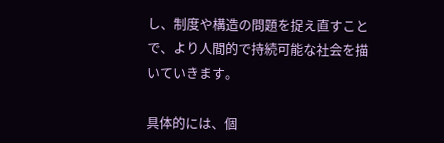し、制度や構造の問題を捉え直すことで、より人間的で持続可能な社会を描いていきます。

具体的には、個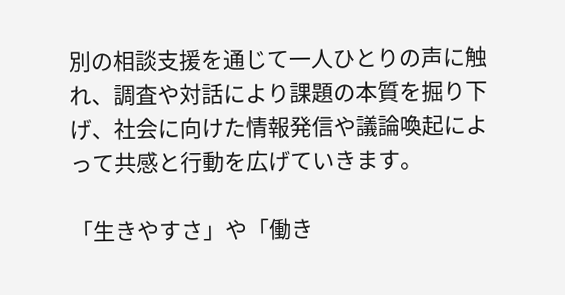別の相談支援を通じて一人ひとりの声に触れ、調査や対話により課題の本質を掘り下げ、社会に向けた情報発信や議論喚起によって共感と行動を広げていきます。

「生きやすさ」や「働き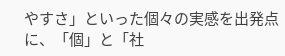やすさ」といった個々の実感を出発点に、「個」と「社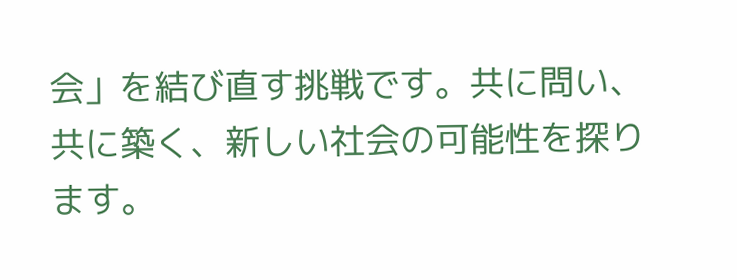会」を結び直す挑戦です。共に問い、共に築く、新しい社会の可能性を探ります。